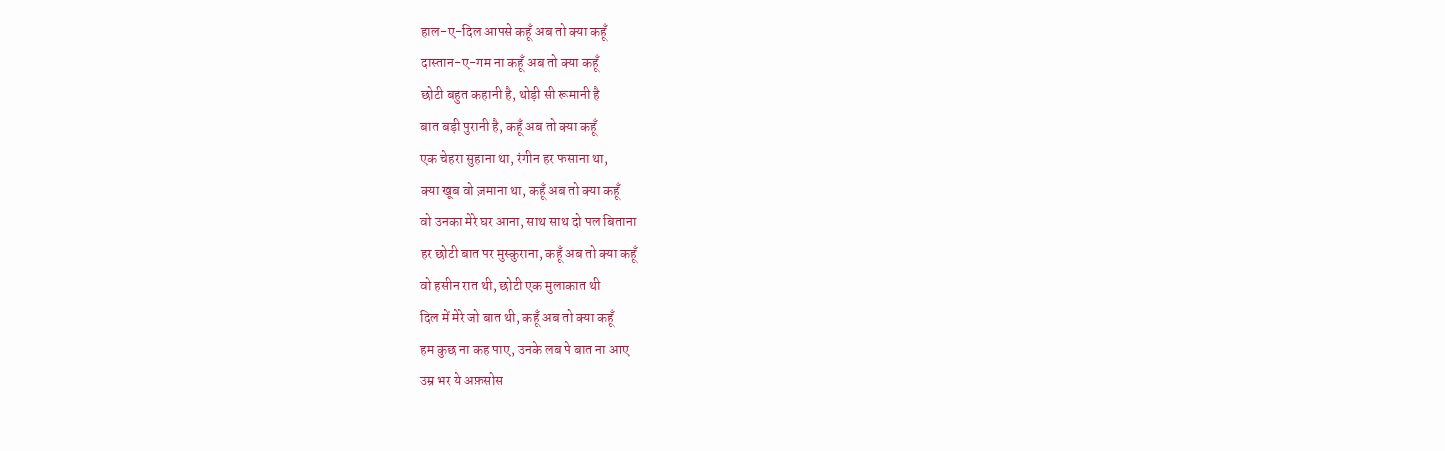हाल-ए-दिल आपसे कहूँ अब तो क्या कहूँ
दास्तान-ए-गम ना कहूँ अब तो क्या कहूँ
छोटी बहुत कहानी है, थोड़ी सी रूमानी है
बात बड़ी पुरानी है, कहूँ अब तो क्या कहूँ
एक चेहरा सुहाना था, रंगीन हर फसाना था,
क्या खूब वो ज़माना था, कहूँ अब तो क्या कहूँ
वो उनका मेरे घर आना, साथ साथ दो पल बिताना
हर छोटी बात पर मुस्कुराना, कहूँ अब तो क्या कहूँ
वो हसीन रात थी, छोटी एक मुलाकात थी
दिल में मेरे जो बात थी, कहूँ अब तो क्या कहूँ
हम कुछ ना कह पाए, उनके लब पे बात ना आए
उम्र भर ये अफ़सोस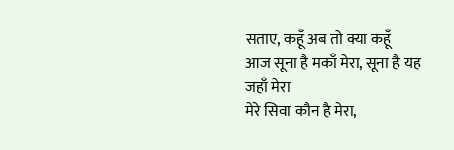सताए, कहूँ अब तो क्या कहूँ
आज सूना है मकाँ मेरा, सूना है यह जहाँ मेरा
मेरे सिवा कौन है मेरा,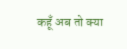कहूँ अब तो क्या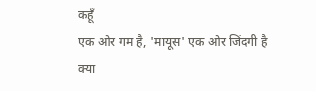कहूँ
एक ओर गम है, 'मायूस' एक ओर जिंदगी है
क्या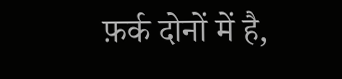फ़र्क दोनों में है,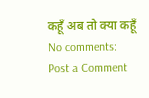कहूँ अब तो क्या कहूँ
No comments:
Post a Comment